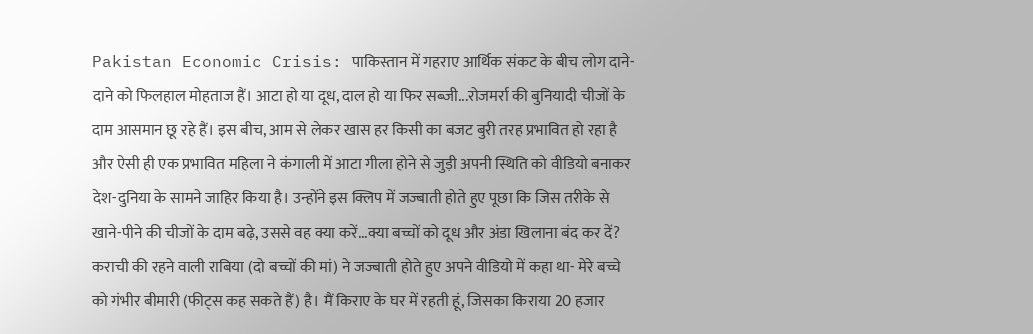Pakistan Economic Crisis: पाकिस्तान में गहराए आर्थिक संकट के बीच लोग दाने-दाने को फिलहाल मोहताज हैं। आटा हो या दूध, दाल हो या फिर सब्जी...रोजमर्रा की बुनियादी चीजों के दाम आसमान छू रहे हैं। इस बीच, आम से लेकर खास हर किसी का बजट बुरी तरह प्रभावित हो रहा है और ऐसी ही एक प्रभावित महिला ने कंगाली में आटा गीला होने से जुड़ी अपनी स्थिति को वीडियो बनाकर देश-दुनिया के सामने जाहिर किया है। उन्होंने इस क्लिप में जज्बाती होते हुए पूछा कि जिस तरीके से खाने-पीने की चीजों के दाम बढ़े, उससे वह क्या करें...क्या बच्चों को दूध और अंडा खिलाना बंद कर दें?
कराची की रहने वाली राबिया (दो बच्चों की मां) ने जज्बाती होते हुए अपने वीडियो में कहा था- मेरे बच्चे को गंभीर बीमारी (फीट्स कह सकते हैं) है। मैं किराए के घर में रहती हूं, जिसका किराया 20 हजार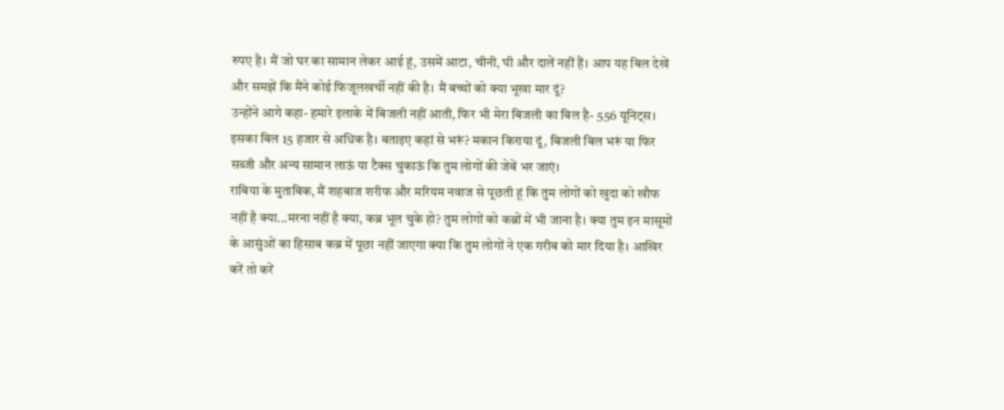रुपए है। मैं जो घर का सामान लेकर आई हूं, उसमें आटा, चीनी, घी और दालें नहीं हैं। आप यह बिल देखें और समझें कि मैंने कोई फिजूलखर्ची नहीं की है। मैं बच्चों को क्या भूखा मार दूं?
उन्होंने आगे कहा- हमारे इलाके में बिजली नहीं आती, फिर भी मेरा बिजली का बिल है- 556 यूनिट्स। इसका बिल 15 हजार से अधिक है। बताइए कहां से भरूं? मकान किराया दूं, बिजली बिल भरूं या फिर सब्जी और अन्य सामान लाऊं या टैक्स चुकाऊं कि तुम लोगों की जेबें भर जाएं।
राबिया के मुताबिक, मैं शहबाज शरीफ और मरियम नवाज से पूछती हूं कि तुम लोगों को खुदा को खौफ नहीं है क्या...मरना नहीं है क्या, कब्र भूल चुके हो? तुम लोगों को कब्रों में भी जाना है। क्या तुम इन मासूमों के आसुंओं का हिसाब कब्र में पूछा नहीं जाएगा क्या कि तुम लोगों ने एक गरीब को मार दिया है। आखिर करें तो करें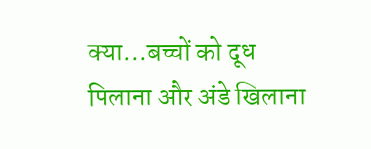क्या...बच्चों को दूध पिलाना और अंडे खिलाना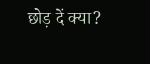छोड़ दें क्या?